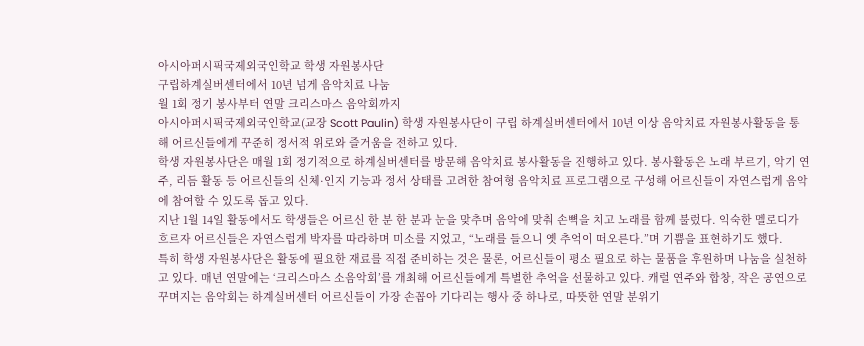아시아퍼시픽국제외국인학교 학생 자원봉사단
구립하계실버센터에서 10년 넘게 음악치료 나눔
월 1회 정기 봉사부터 연말 크리스마스 음악회까지
아시아퍼시픽국제외국인학교(교장 Scott Paulin) 학생 자원봉사단이 구립 하계실버센터에서 10년 이상 음악치료 자원봉사활동을 통해 어르신들에게 꾸준히 정서적 위로와 즐거움을 전하고 있다.
학생 자원봉사단은 매월 1회 정기적으로 하계실버센터를 방문해 음악치료 봉사활동을 진행하고 있다. 봉사활동은 노래 부르기, 악기 연주, 리듬 활동 등 어르신들의 신체·인지 기능과 정서 상태를 고려한 참여형 음악치료 프로그램으로 구성해 어르신들이 자연스럽게 음악에 참여할 수 있도록 돕고 있다.
지난 1월 14일 활동에서도 학생들은 어르신 한 분 한 분과 눈을 맞추며 음악에 맞춰 손뼉을 치고 노래를 함께 불렀다. 익숙한 멜로디가 흐르자 어르신들은 자연스럽게 박자를 따라하며 미소를 지었고, “노래를 들으니 옛 추억이 떠오른다.”며 기쁨을 표현하기도 했다.
특히 학생 자원봉사단은 활동에 필요한 재료를 직접 준비하는 것은 물론, 어르신들이 평소 필요로 하는 물품을 후원하며 나눔을 실천하고 있다. 매년 연말에는 ‘크리스마스 소음악회’를 개최해 어르신들에게 특별한 추억을 선물하고 있다. 캐럴 연주와 합창, 작은 공연으로 꾸며지는 음악회는 하계실버센터 어르신들이 가장 손꼽아 기다리는 행사 중 하나로, 따뜻한 연말 분위기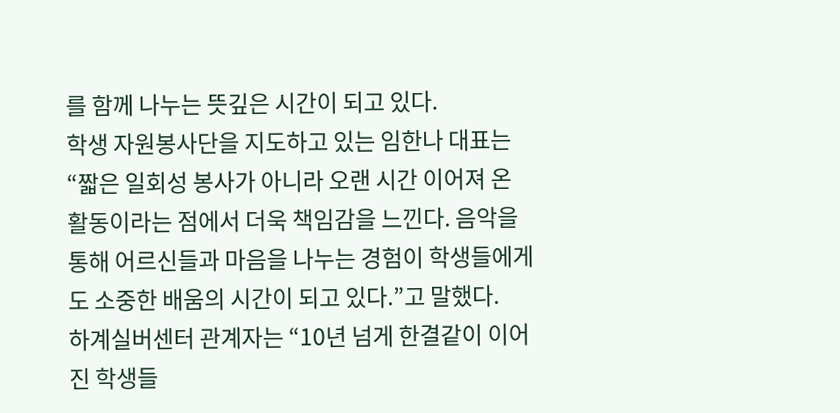를 함께 나누는 뜻깊은 시간이 되고 있다.
학생 자원봉사단을 지도하고 있는 임한나 대표는 “짧은 일회성 봉사가 아니라 오랜 시간 이어져 온 활동이라는 점에서 더욱 책임감을 느낀다. 음악을 통해 어르신들과 마음을 나누는 경험이 학생들에게도 소중한 배움의 시간이 되고 있다.”고 말했다.
하계실버센터 관계자는 “10년 넘게 한결같이 이어진 학생들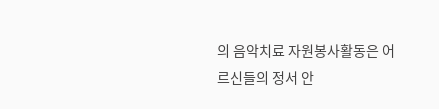의 음악치료 자원봉사활동은 어르신들의 정서 안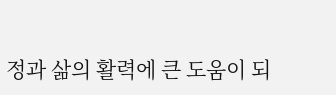정과 삶의 활력에 큰 도움이 되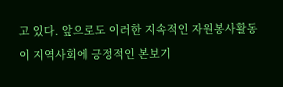고 있다. 앞으로도 이러한 지속적인 자원봉사활동이 지역사회에 긍정적인 본보기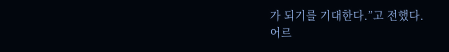가 되기를 기대한다.”고 전했다.
어르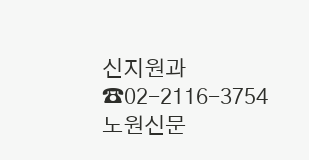신지원과 ☎02-2116-3754
노원신문